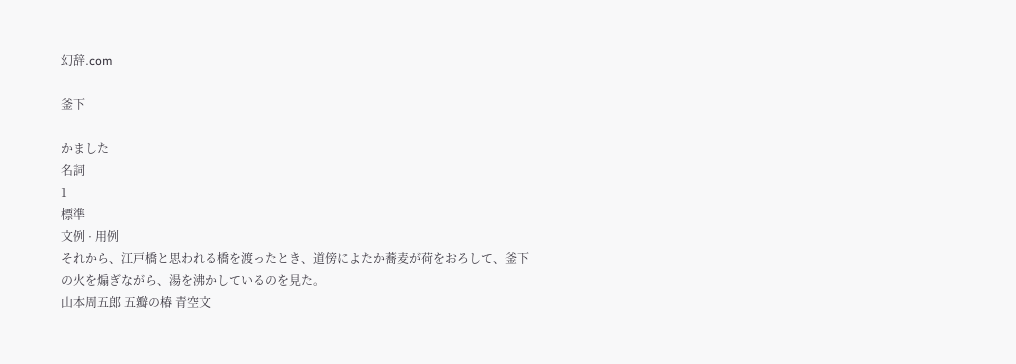幻辞.com

釜下

かました
名詞
1
標準
文例 · 用例
それから、江戸橋と思われる橋を渡ったとき、道傍によたか蕎麦が荷をおろして、釜下の火を煽ぎながら、湯を沸かしているのを見た。
山本周五郎 五瓣の椿 青空文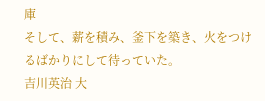庫
そして、薪を積み、釜下を築き、火をつけるばかりにして待っていた。
吉川英治 大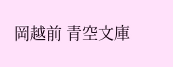岡越前 青空文庫